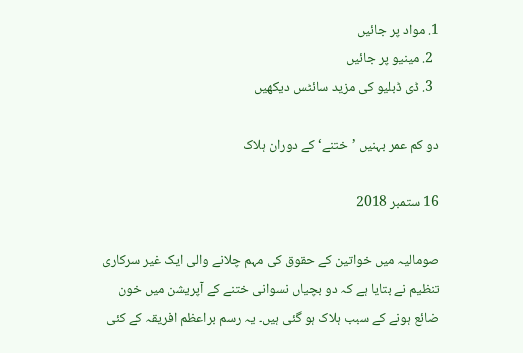1. مواد پر جائیں
  2. مینیو پر جائیں
  3. ڈی ڈبلیو کی مزید سائٹس دیکھیں

دو کم عمر بہنیں ’ختنے‘ کے دوران ہلاک

16 ستمبر 2018

صومالیہ میں خواتین کے حقوق کی مہم چلانے والی ایک غیر سرکاری تنظیم نے بتایا ہے کہ دو بچیاں نسوانی ختنے کے آپریشن میں خون ضائع ہونے کے سبب ہلاک ہو گئی ہیں۔ یہ رسم براعظم افریقہ کے کئی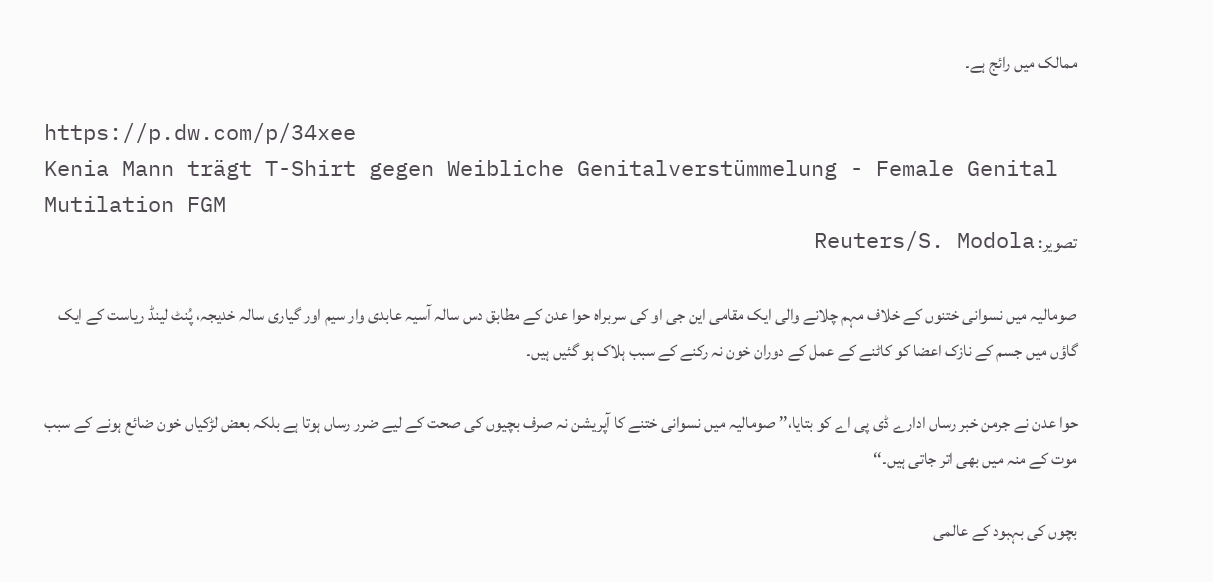ممالک میں رائج ہے۔

https://p.dw.com/p/34xee
Kenia Mann trägt T-Shirt gegen Weibliche Genitalverstümmelung - Female Genital Mutilation FGM
تصویر: Reuters/S. Modola

صومالیہ میں نسوانی ختنوں کے خلاف مہم چلانے والی ایک مقامی این جی او کی سربراہ حوا عدن کے مطابق دس سالہ آسیہ عابدی وار سیم اور گیاری سالہ خدیجہ، پُنٹ لینڈ ریاست کے ایک گاؤں میں جسم کے نازک اعضا کو کاٹنے کے عمل کے دوران خون نہ رکنے کے سبب ہلاک ہو گئیں ہیں۔

حوا عدن نے جرمن خبر رساں ادارے ڈی پی اے کو بتایا،’’ صومالیہ میں نسوانی ختنے کا آپریشن نہ صرف بچیوں کی صحت کے لیے ضرر رساں ہوتا ہے بلکہ بعض لڑکیاں خون ضائع ہونے کے سبب موت کے منہ میں بھی اتر جاتی ہیں۔‘‘

بچوں کی بہبود کے عالمی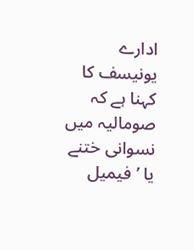ادارے یونیسف کا کہنا ہے کہ صومالیہ میں نسوانی ختنے یا ’فیمیل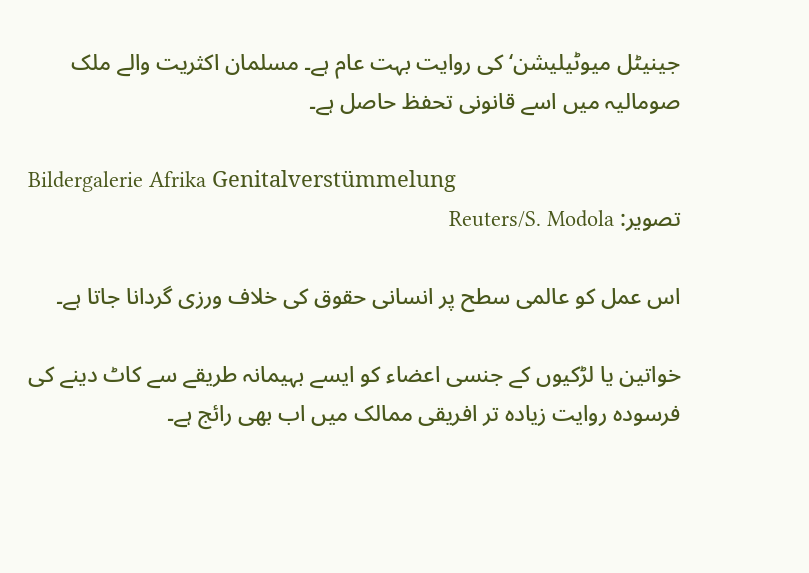جینیٹل میوٹیلیشن‘ کی روایت بہت عام ہے۔ مسلمان اکثریت والے ملک صومالیہ میں اسے قانونی تحفظ حاصل ہے۔

Bildergalerie Afrika Genitalverstümmelung
تصویر: Reuters/S. Modola

اس عمل کو عالمی سطح پر انسانی حقوق کی خلاف ورزی گردانا جاتا ہے۔

خواتین یا لڑکیوں کے جنسی اعضاء کو ایسے بہیمانہ طریقے سے کاٹ دینے کی فرسودہ روایت زیادہ تر افریقی ممالک میں اب بھی رائج ہے۔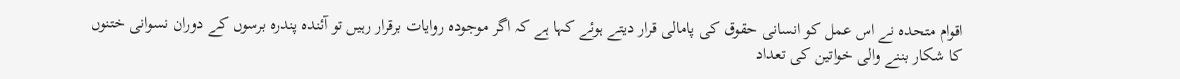اقوام متحدہ نے اس عمل کو انسانی حقوق کی پامالی قرار دیتے ہوئے کہا ہے کہ اگر موجودہ روایات برقرار رہیں تو آئندہ پندرہ برسوں کے دوران نسوانی ختنوں کا شکار بننے والی خواتین کی تعداد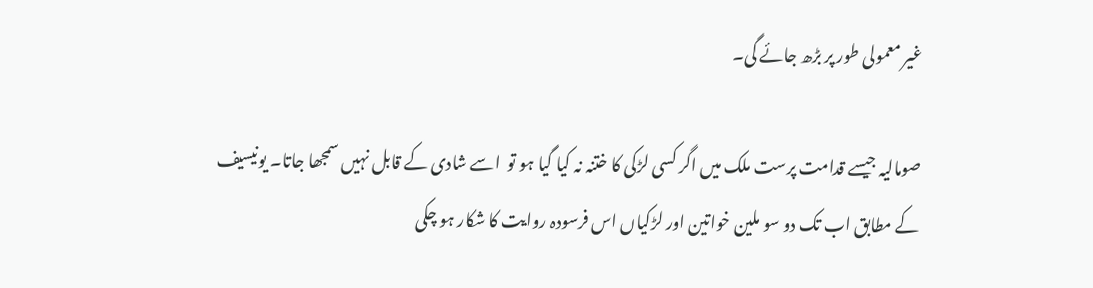غیر معمولی طور پر بڑھ جائے گی۔

صومالیہ جیسے قدامت پرست ملک میں اگر کسی لڑکی کا ختنہ نہ کیا گیا ہو تو  اسے شادی کے قابل نہیں سمجھا جاتا۔ یونیسیف کے مطابق اب تک دو سو ملین خواتین اور لڑکیاں اس فرسودہ روایت کا شکار ہو چکی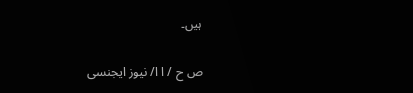ہیں۔

ص ح / ا ا/ نیوز ایجنسی